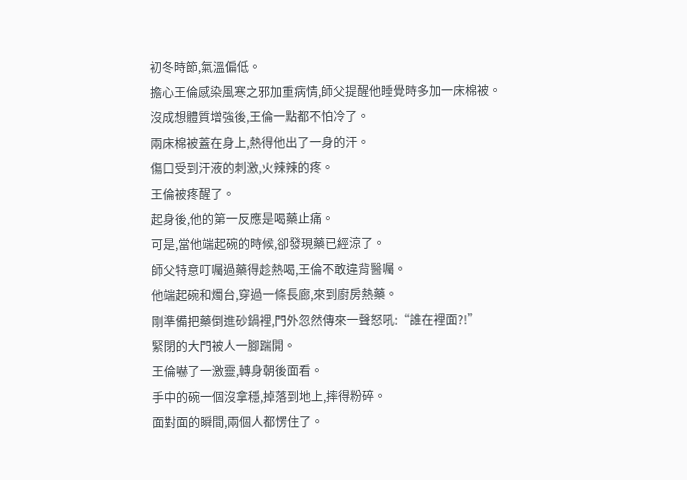初冬時節,氣溫偏低。
擔心王倫感染風寒之邪加重病情,師父提醒他睡覺時多加一床棉被。
沒成想體質增強後,王倫一點都不怕冷了。
兩床棉被蓋在身上,熱得他出了一身的汗。
傷口受到汗液的刺激,火辣辣的疼。
王倫被疼醒了。
起身後,他的第一反應是喝藥止痛。
可是,當他端起碗的時候,卻發現藥已經涼了。
師父特意叮囑過藥得趁熱喝,王倫不敢違背醫囑。
他端起碗和燭台,穿過一條長廊,來到廚房熱藥。
剛準備把藥倒進砂鍋裡,門外忽然傳來一聲怒吼:“誰在裡面?!”
緊閉的大門被人一腳踹開。
王倫嚇了一激靈,轉身朝後面看。
手中的碗一個沒拿穩,掉落到地上,摔得粉碎。
面對面的瞬間,兩個人都愣住了。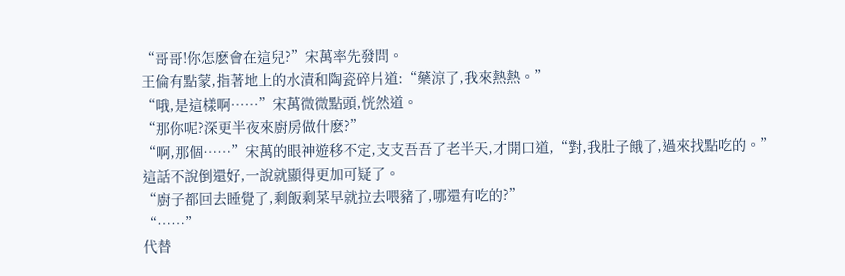“哥哥!你怎麽會在這兒?”宋萬率先發問。
王倫有點蒙,指著地上的水漬和陶瓷碎片道:“藥涼了,我來熱熱。”
“哦,是這樣啊……”宋萬微微點頭,恍然道。
“那你呢?深更半夜來廚房做什麽?”
“啊,那個……”宋萬的眼神遊移不定,支支吾吾了老半天,才開口道,“對,我肚子餓了,過來找點吃的。”
這話不說倒還好,一說就顯得更加可疑了。
“廚子都回去睡覺了,剩飯剩菜早就拉去喂豬了,哪還有吃的?”
“……”
代替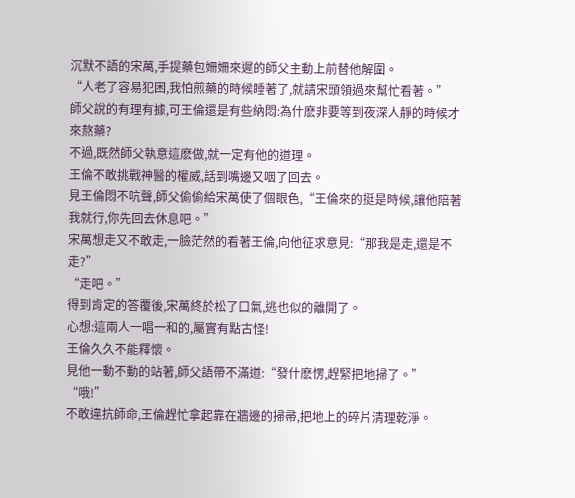沉默不語的宋萬,手提藥包姍姍來遲的師父主動上前替他解圍。
“人老了容易犯困,我怕煎藥的時候睡著了,就請宋頭領過來幫忙看著。”
師父說的有理有據,可王倫還是有些納悶:為什麽非要等到夜深人靜的時候才來熬藥?
不過,既然師父執意這麽做,就一定有他的道理。
王倫不敢挑戰神醫的權威,話到嘴邊又咽了回去。
見王倫悶不吭聲,師父偷偷給宋萬使了個眼色,“王倫來的挺是時候,讓他陪著我就行,你先回去休息吧。”
宋萬想走又不敢走,一臉茫然的看著王倫,向他征求意見:“那我是走,還是不走?”
“走吧。”
得到肯定的答覆後,宋萬終於松了口氣,逃也似的離開了。
心想:這兩人一唱一和的,屬實有點古怪!
王倫久久不能釋懷。
見他一動不動的站著,師父語帶不滿道:“發什麽愣,趕緊把地掃了。”
“哦!”
不敢違抗師命,王倫趕忙拿起靠在牆邊的掃帚,把地上的碎片清理乾淨。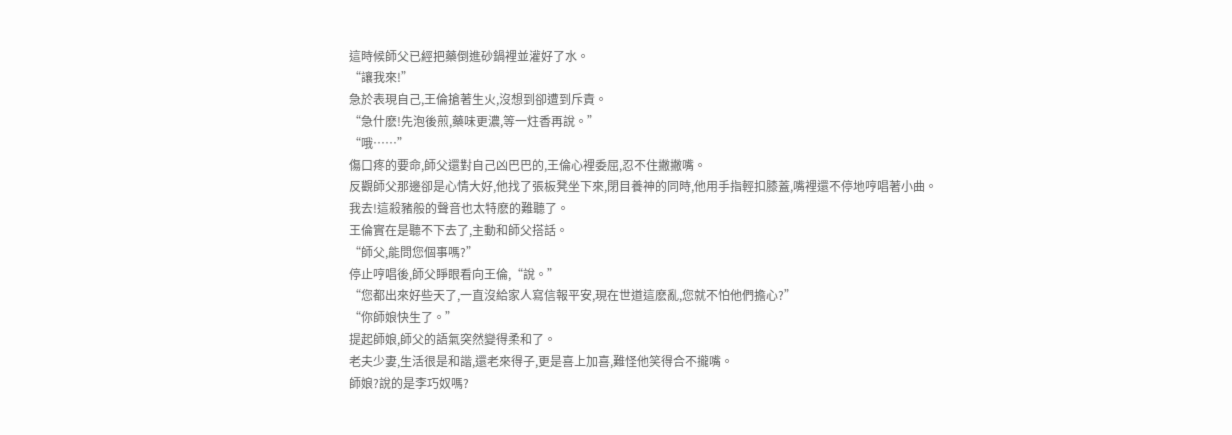這時候師父已經把藥倒進砂鍋裡並灌好了水。
“讓我來!”
急於表現自己,王倫搶著生火,沒想到卻遭到斥責。
“急什麽!先泡後煎,藥味更濃,等一炷香再說。”
“哦……”
傷口疼的要命,師父還對自己凶巴巴的,王倫心裡委屈,忍不住撇撇嘴。
反觀師父那邊卻是心情大好,他找了張板凳坐下來,閉目養神的同時,他用手指輕扣膝蓋,嘴裡還不停地哼唱著小曲。
我去!這殺豬般的聲音也太特麽的難聽了。
王倫實在是聽不下去了,主動和師父搭話。
“師父,能問您個事嗎?”
停止哼唱後,師父睜眼看向王倫,“說。”
“您都出來好些天了,一直沒給家人寫信報平安,現在世道這麽亂,您就不怕他們擔心?”
“你師娘快生了。”
提起師娘,師父的語氣突然變得柔和了。
老夫少妻,生活很是和諧,還老來得子,更是喜上加喜,難怪他笑得合不攏嘴。
師娘?說的是李巧奴嗎?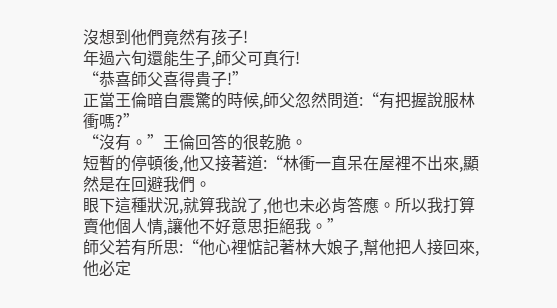沒想到他們竟然有孩子!
年過六旬還能生子,師父可真行!
“恭喜師父喜得貴子!”
正當王倫暗自震驚的時候,師父忽然問道:“有把握說服林衝嗎?”
“沒有。”王倫回答的很乾脆。
短暫的停頓後,他又接著道:“林衝一直呆在屋裡不出來,顯然是在回避我們。
眼下這種狀況,就算我說了,他也未必肯答應。所以我打算賣他個人情,讓他不好意思拒絕我。”
師父若有所思:“他心裡惦記著林大娘子,幫他把人接回來,他必定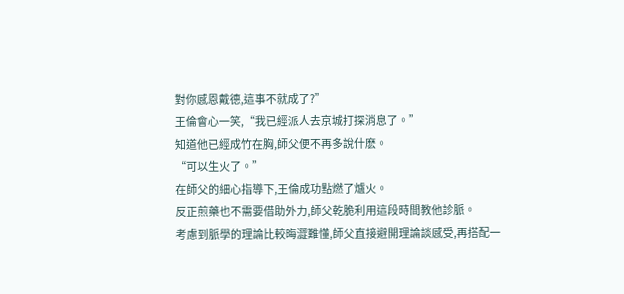對你感恩戴德,這事不就成了?”
王倫會心一笑,“我已經派人去京城打探消息了。”
知道他已經成竹在胸,師父便不再多說什麽。
“可以生火了。”
在師父的細心指導下,王倫成功點燃了爐火。
反正煎藥也不需要借助外力,師父乾脆利用這段時間教他診脈。
考慮到脈學的理論比較晦澀難懂,師父直接避開理論談感受,再搭配一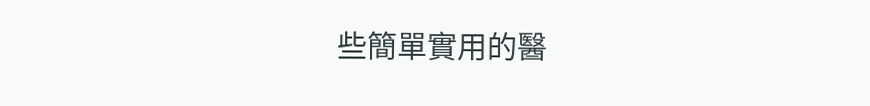些簡單實用的醫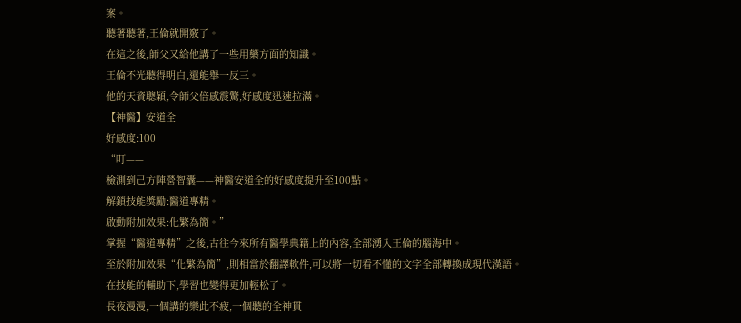案。
聽著聽著,王倫就開竅了。
在這之後,師父又給他講了一些用藥方面的知識。
王倫不光聽得明白,還能舉一反三。
他的天資聰穎,令師父倍感震驚,好感度迅速拉滿。
【神醫】安道全
好感度:100
“叮——
檢測到己方陣營智囊——神醫安道全的好感度提升至100點。
解鎖技能獎勵:醫道專精。
啟動附加效果:化繁為簡。”
掌握“醫道專精”之後,古往今來所有醫學典籍上的內容,全部湧入王倫的腦海中。
至於附加效果“化繁為簡”,則相當於翻譯軟件,可以將一切看不懂的文字全部轉換成現代漢語。
在技能的輔助下,學習也變得更加輕松了。
長夜漫漫,一個講的樂此不疲,一個聽的全神貫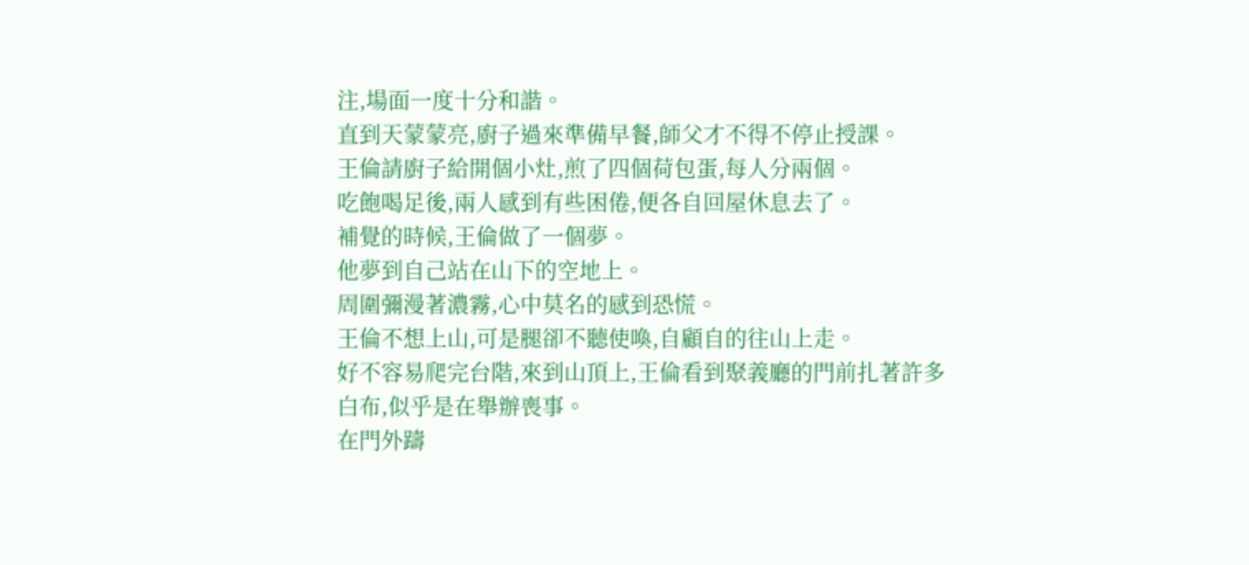注,場面一度十分和諧。
直到天蒙蒙亮,廚子過來準備早餐,師父才不得不停止授課。
王倫請廚子給開個小灶,煎了四個荷包蛋,每人分兩個。
吃飽喝足後,兩人感到有些困倦,便各自回屋休息去了。
補覺的時候,王倫做了一個夢。
他夢到自己站在山下的空地上。
周圍彌漫著濃霧,心中莫名的感到恐慌。
王倫不想上山,可是腿卻不聽使喚,自顧自的往山上走。
好不容易爬完台階,來到山頂上,王倫看到聚義廳的門前扎著許多白布,似乎是在舉辦喪事。
在門外躊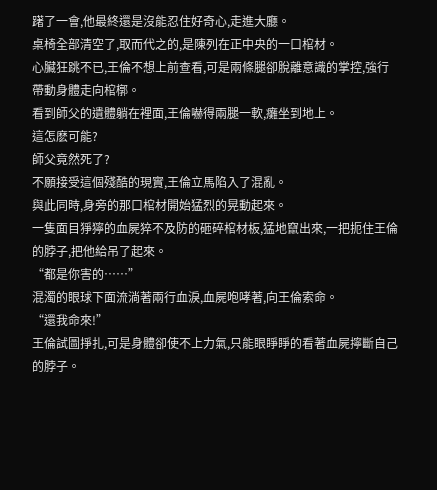躇了一會,他最終還是沒能忍住好奇心,走進大廳。
桌椅全部清空了,取而代之的,是陳列在正中央的一口棺材。
心臟狂跳不已,王倫不想上前查看,可是兩條腿卻脫離意識的掌控,強行帶動身體走向棺槨。
看到師父的遺體躺在裡面,王倫嚇得兩腿一軟,癱坐到地上。
這怎麽可能?
師父竟然死了?
不願接受這個殘酷的現實,王倫立馬陷入了混亂。
與此同時,身旁的那口棺材開始猛烈的晃動起來。
一隻面目猙獰的血屍猝不及防的砸碎棺材板,猛地竄出來,一把扼住王倫的脖子,把他給吊了起來。
“都是你害的……”
混濁的眼球下面流淌著兩行血淚,血屍咆哮著,向王倫索命。
“還我命來!”
王倫試圖掙扎,可是身體卻使不上力氣,只能眼睜睜的看著血屍擰斷自己的脖子。